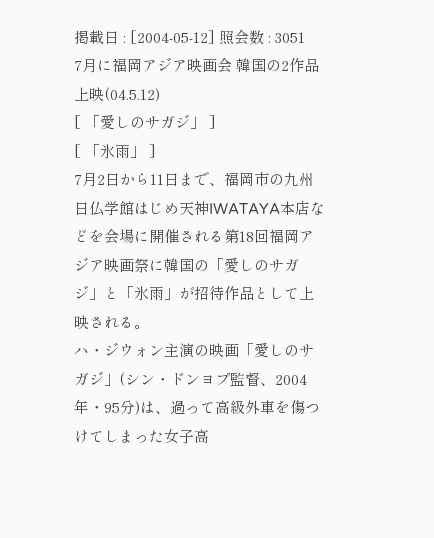掲載日 : [2004-05-12] 照会数 : 3051
7月に福岡アジア映画会 韓国の2作品上映(04.5.12)
[ 「愛しのサガジ」 ]
[ 「氷雨」 ]
7月2日から11日まで、福岡市の九州日仏学館はじめ天神IWATAYA本店などを会場に開催される第18回福岡アジア映画祭に韓国の「愛しのサガジ」と「氷雨」が招待作品として上映される。
ハ・ジウォン主演の映画「愛しのサガジ」(シン・ドンヨプ監督、2004年・95分)は、過って高級外車を傷つけてしまった女子高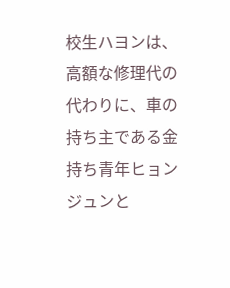校生ハヨンは、高額な修理代の代わりに、車の持ち主である金持ち青年ヒョンジュンと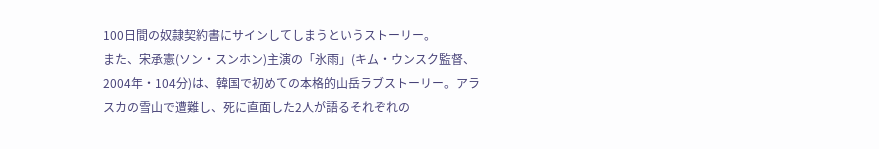100日間の奴隷契約書にサインしてしまうというストーリー。
また、宋承憲(ソン・スンホン)主演の「氷雨」(キム・ウンスク監督、2004年・104分)は、韓国で初めての本格的山岳ラブストーリー。アラスカの雪山で遭難し、死に直面した2人が語るそれぞれの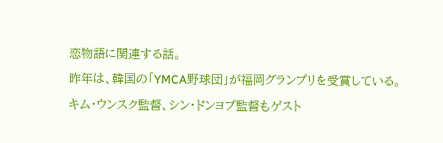恋物語に関連する話。
昨年は、韓国の「YMCA野球団」が福岡グランプリを受賞している。
キム・ウンスク監督、シン・ドンヨプ監督もゲスト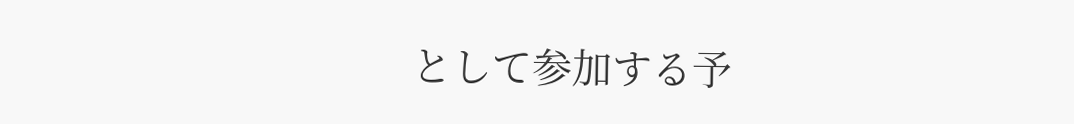として参加する予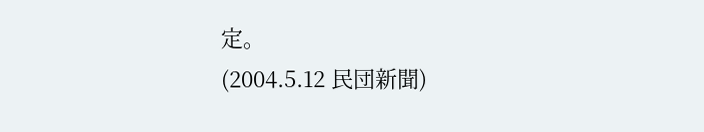定。
(2004.5.12 民団新聞)